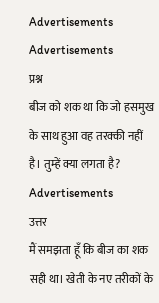Advertisements
Advertisements
प्रश्न
बीज को शक था कि जो हसमुख के साथ हुआ वह तरक्की नहीं है। तुम्हें क्या लगता है?
Advertisements
उत्तर
मैं समझता हूँ कि बीज का शक सही था। खेती के नए तरीकों के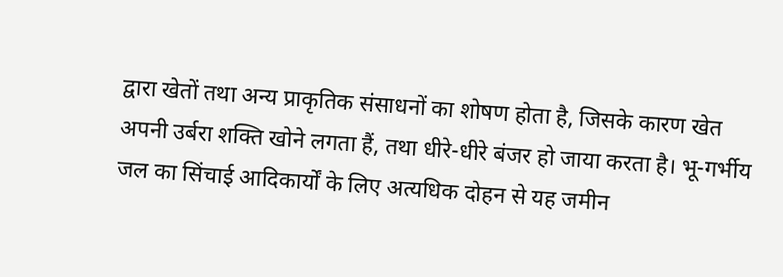द्वारा खेतों तथा अन्य प्राकृतिक संसाधनों का शोषण होता है, जिसके कारण खेत अपनी उर्बरा शक्ति खोने लगता हैं, तथा धीरे-धीरे बंजर हो जाया करता है। भू-गर्भीय जल का सिंचाई आदिकार्यों के लिए अत्यधिक दोहन से यह जमीन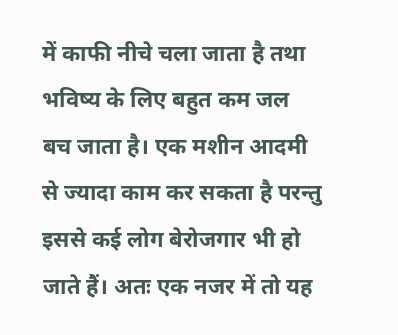में काफी नीचे चला जाता है तथा भविष्य के लिए बहुत कम जल बच जाता है। एक मशीन आदमी से ज्यादा काम कर सकता है परन्तु इससे कई लोग बेरोजगार भी हो जाते हैं। अतः एक नजर में तो यह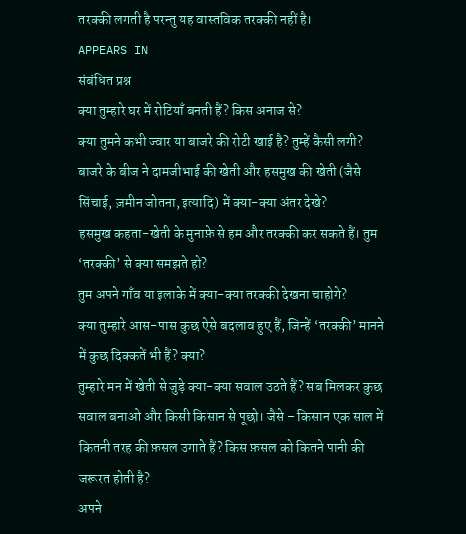तरक्की लगती है परन्तु यह वास्तविक तरक्की नहीं है।
APPEARS IN
संबंधित प्रश्न
क्या तुम्हारे घर में रोटियाँ बनती हैं? किस अनाज से?
क्या तुमने कभी ज्वार या बाजरे की रोटी खाई है? तुम्हें कैसी लगी?
बाजरे के बीज ने दामजीभाई की खेती और हसमुख की खेती (जैसे सिंचाई, ज़मीन जोतना, इत्यादि) में क्या-क्या अंतर देखे?
हसमुख कहता-खेती के मुनाफ़े से हम और तरक्की कर सकते हैं। तुम ‘तरक्की’ से क्या समझते हो?
तुम अपने गाँव या इलाके में क्या-क्या तरक्की देखना चाहोगे?
क्या तुम्हारे आस-पास कुछ ऐसे बदलाव हुए हैं, जिन्हें ‘तरक्की’ मानने में कुछ दिक्कतें भी हैं? क्या?
तुम्हारे मन में खेती से जुड़े क्या-क्या सवाल उठते हैं? सब मिलकर कुछ सवाल बनाओ और किसी किसान से पूछो। जैसे – किसान एक साल में कितनी तरह की फ़सल उगाते हैं? किस फ़सल को कितने पानी की जरूरत होती है?
अपने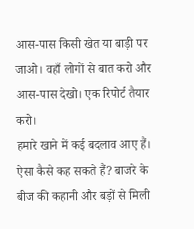आस-पास किसी खेत या बाड़ी पर जाओ। वहाँ लोगों से बात करो और आस-पास देखो। एक रिपोर्ट तैयार करो।
हमारे खाने में कई बदलाव आए हैं। ऐसा कैसे कह सकते हैं? बाजरे के बीज की कहानी और बड़ों से मिली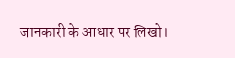जानकारी के आधार पर लिखो।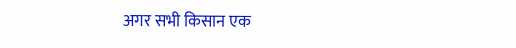अगर सभी किसान एक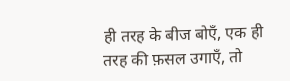ही तरह के बीज बोएँ, एक ही तरह की फ़सल उगाएँ, तो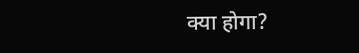क्या होगा?